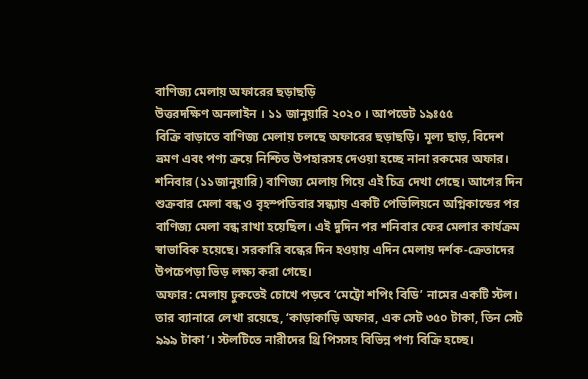বাণিজ্য মেলায় অফারের ছড়াছড়ি
উত্তরদক্ষিণ অনলাইন । ১১ জানুয়ারি ২০২০ । আপডেট ১৯ঃ৫৫
বিক্রি বাড়াতে বাণিজ্য মেলায় চলছে অফারের ছড়াছড়ি। মূল্য ছাড়, বিদেশ ভ্রমণ এবং পণ্য ক্রয়ে নিশ্চিত উপহারসহ দেওয়া হচ্ছে নানা রকমের অফার। শনিবার (১১জানুয়ারি) বাণিজ্য মেলায় গিয়ে এই চিত্র দেখা গেছে। আগের দিন শুক্রবার মেলা বন্ধ ও বৃহস্পতিবার সন্ধ্যায় একটি পেভিলিয়নে অগ্নিকান্ডের পর বাণিজ্য মেলা বন্ধ রাখা হয়েছিল। এই দুদিন পর শনিবার ফের মেলার কার্যক্রম স্বাভাবিক হয়েছে। সরকারি বন্ধের দিন হওয়ায় এদিন মেলায় দর্শক-ক্রেতাদের উপচেপড়া ভিড় লক্ষ্য করা গেছে।
অফার: মেলায় ঢুকতেই চোখে পড়বে ‘মেট্রো শপিং বিডি’ নামের একটি স্টল। তার ব্যানারে লেখা রয়েছে, ‘কাড়াকাড়ি অফার, এক সেট ৩৫০ টাকা, তিন সেট ৯৯৯ টাকা’। স্টলটিতে নারীদের থ্রি পিসসহ বিভিন্ন পণ্য বিক্রি হচ্ছে।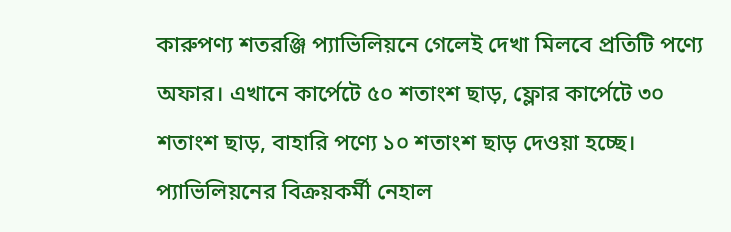কারুপণ্য শতরঞ্জি প্যাভিলিয়নে গেলেই দেখা মিলবে প্রতিটি পণ্যে অফার। এখানে কার্পেটে ৫০ শতাংশ ছাড়, ফ্লোর কার্পেটে ৩০ শতাংশ ছাড়, বাহারি পণ্যে ১০ শতাংশ ছাড় দেওয়া হচ্ছে। প্যাভিলিয়নের বিক্রয়কর্মী নেহাল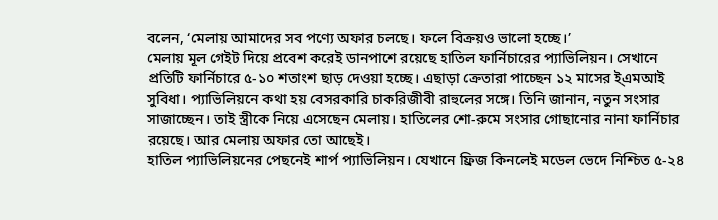বলেন, ‘মেলায় আমাদের সব পণ্যে অফার চলছে। ফলে বিক্রয়ও ভালো হচ্ছে।’
মেলায় মূল গেইট দিয়ে প্রবেশ করেই ডানপাশে রয়েছে হাতিল ফার্নিচারের প্যাভিলিয়ন। সেখানে প্রতিটি ফার্নিচারে ৫-১০ শতাংশ ছাড় দেওয়া হচ্ছে। এছাড়া ক্রেতারা পাচ্ছেন ১২ মাসের ই্এমআই সুবিধা। প্যাভিলিয়নে কথা হয় বেসরকারি চাকরিজীবী রাহুলের সঙ্গে। তিনি জানান, নতুন সংসার সাজাচ্ছেন। তাই স্ত্রীকে নিয়ে এসেছেন মেলায়। হাতিলের শো-রুমে সংসার গোছানোর নানা ফার্নিচার রয়েছে। আর মেলায় অফার তো আছেই।
হাতিল প্যাভিলিয়নের পেছনেই শার্প প্যাভিলিয়ন। যেখানে ফ্রিজ কিনলেই মডেল ভেদে নিশ্চিত ৫-২৪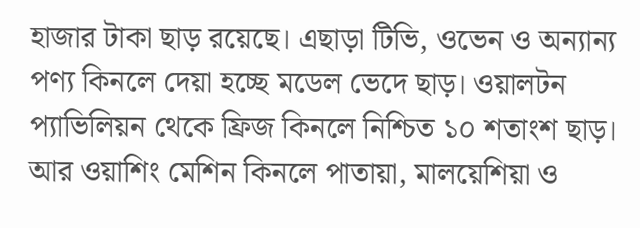হাজার টাকা ছাড় রয়েছে। এছাড়া টিভি, ওভেন ও অন্যান্য পণ্য কিনলে দেয়া হচ্ছে মডেল ভেদে ছাড়। ওয়ালটন প্যাভিলিয়ন থেকে ফ্রিজ কিনলে নিশ্চিত ১০ শতাংশ ছাড়। আর ওয়াশিং মেশিন কিনলে পাতায়া, মালয়েশিয়া ও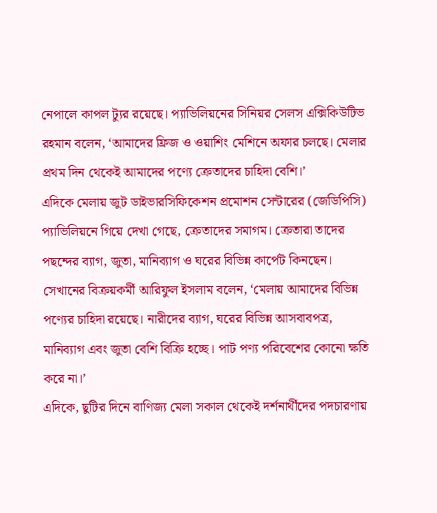নেপালে কাপল ট্যুর রয়েছে। প্যাভিলিয়নের সিনিয়র সেলস এক্সিকিউটিভ রহমান বলেন, ‘আমাদের ফ্রিজ ও ওয়াশিং মেশিনে অফার চলছে। মেলার প্রথম দিন থেকেই আমাদের পণ্যে ক্রেতাদের চাহিদা বেশি।’
এদিকে মেলায় জুট ডাইভারসিফিকেশন প্রমোশন সেন্টারের (জেডিপিসি) প্যাভিলিয়নে গিয়ে দেখা গেছে, ক্রেতাদের সমাগম। ক্রেতারা তাদের পছন্দের ব্যাগ, জুতা, মানিব্যাগ ও ঘরের বিভিন্ন কার্পেট কিনছেন। সেখানের বিক্রয়কর্মী আরিফুল ইসলাম বলেন, ‘মেলায় আমাদের বিভিন্ন পণ্যের চাহিদা রয়েছে। নারীদের ব্যাগ, ঘরের বিভিন্ন আসবাবপত্র, মানিব্যাগ এবং জুতা বেশি বিক্রি হচ্ছে। পাট পণ্য পরিবেশের কোনো ক্ষতি করে না।’
এদিকে, ছুটির দিনে বাণিজ্য মেলা সকাল থেকেই দর্শনার্থীদের পদচারণায়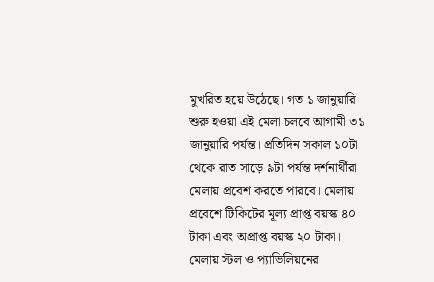মুখরিত হয়ে উঠেছে। গত ১ জানুয়ারি শুরু হওয়া এই মেলা চলবে আগামী ৩১ জানুয়ারি পর্যন্ত। প্রতিদিন সকাল ১০টা থেকে রাত সাড়ে ৯টা পর্যন্ত দর্শনার্থীরা মেলায় প্রবেশ করতে পারবে। মেলায় প্রবেশে টিকিটের মূল্য প্রাপ্ত বয়স্ক ৪০ টাকা এবং অপ্রাপ্ত বয়স্ক ২০ টাকা। মেলায় স্টল ও প্যাভিলিয়নের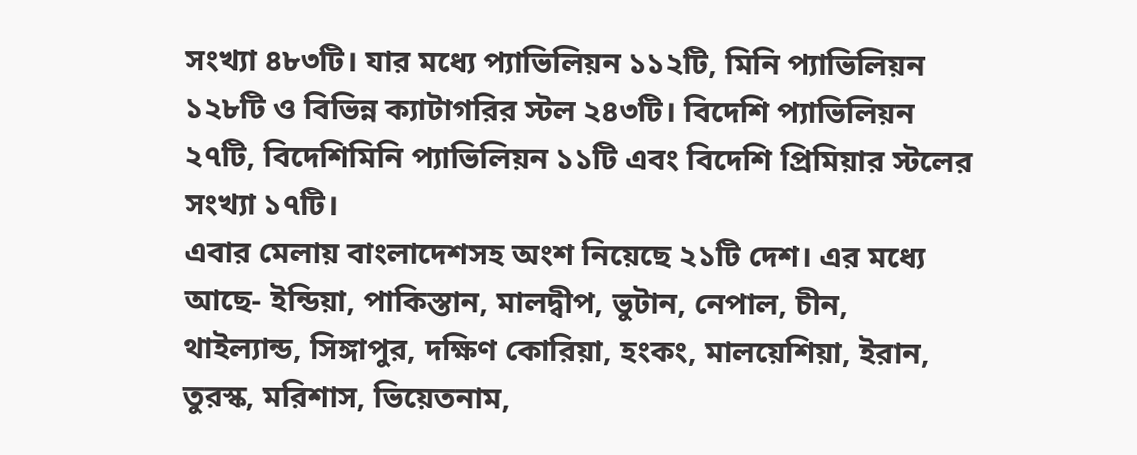সংখ্যা ৪৮৩টি। যার মধ্যে প্যাভিলিয়ন ১১২টি, মিনি প্যাভিলিয়ন ১২৮টি ও বিভিন্ন ক্যাটাগরির স্টল ২৪৩টি। বিদেশি প্যাভিলিয়ন ২৭টি, বিদেশিমিনি প্যাভিলিয়ন ১১টি এবং বিদেশি প্রিমিয়ার স্টলের সংখ্যা ১৭টি।
এবার মেলায় বাংলাদেশসহ অংশ নিয়েছে ২১টি দেশ। এর মধ্যে আছে- ইন্ডিয়া, পাকিস্তান, মালদ্বীপ, ভুটান, নেপাল, চীন, থাইল্যান্ড, সিঙ্গাপুর, দক্ষিণ কোরিয়া, হংকং, মালয়েশিয়া, ইরান, তুরস্ক, মরিশাস, ভিয়েতনাম,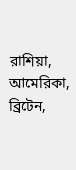রাশিয়া, আমেরিকা, ব্রিটেন,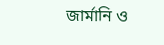জার্মানি ও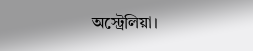অস্ট্রেলিয়া।